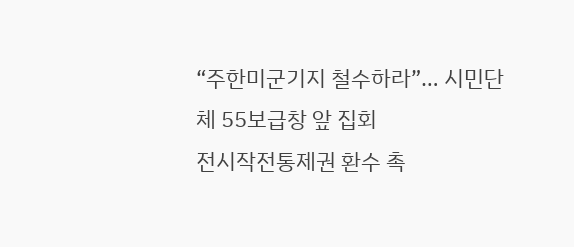“주한미군기지 철수하라”… 시민단체 55보급창 앞 집회
전시작전통제권 환수 촉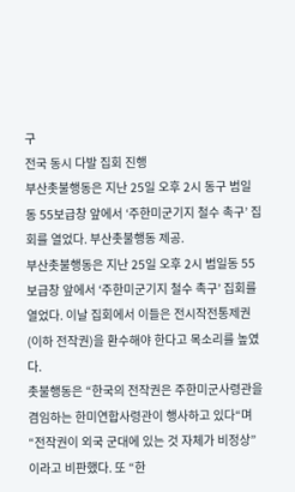구
전국 동시 다발 집회 진행
부산촛불행동은 지난 25일 오후 2시 동구 범일동 55보급창 앞에서 ‘주한미군기지 철수 촉구’ 집회를 열었다. 부산촛불행동 제공.
부산촛불행동은 지난 25일 오후 2시 범일동 55보급창 앞에서 ‘주한미군기지 철수 촉구’ 집회를 열었다. 이날 집회에서 이들은 전시작전통제권(이하 전작권)을 환수해야 한다고 목소리를 높였다.
촛불행동은 “한국의 전작권은 주한미군사령관을 겸임하는 한미연합사령관이 행사하고 있다“며 “전작권이 외국 군대에 있는 것 자체가 비정상”이라고 비판했다. 또 “한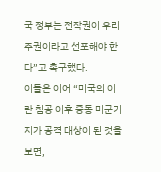국 정부는 전작권이 우리 주권이라고 선포해야 한다”고 촉구했다.
이들은 이어 “미국의 이란 침공 이후 중동 미군기지가 공격 대상이 된 것을 보면,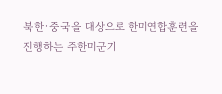북한·중국을 대상으로 한미연합훈련을 진행하는 주한미군기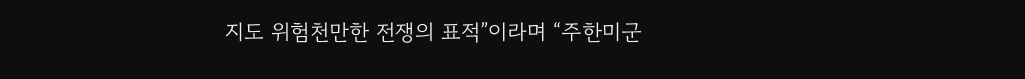지도 위험천만한 전쟁의 표적”이라며 “주한미군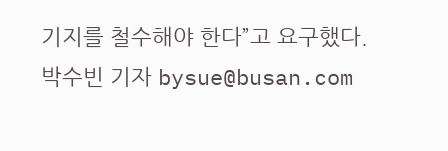기지를 철수해야 한다”고 요구했다.
박수빈 기자 bysue@busan.com